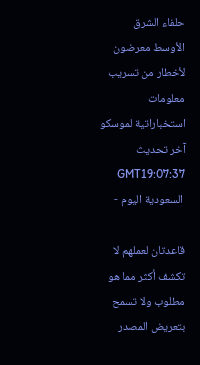حلفاء الشرق الأوسط معرضون لأخطار من تسريب معلومات استخباراتية لموسكو
آخر تحديث GMT19:07:37
 السعودية اليوم -

قاعدتان لعملهم لا تكشف أكثر مما هو مطلوب ولا تسمح بتعريض المصدر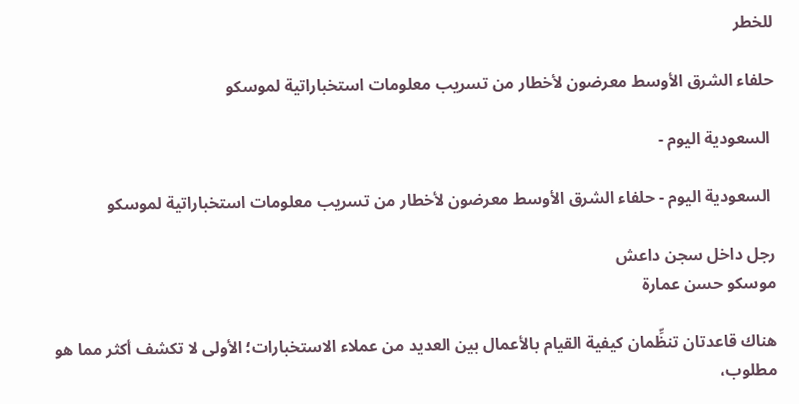للخطر

حلفاء الشرق الأوسط معرضون لأخطار من تسريب معلومات استخباراتية لموسكو

 السعودية اليوم -

 السعودية اليوم - حلفاء الشرق الأوسط معرضون لأخطار من تسريب معلومات استخباراتية لموسكو

رجل داخل سجن داعش
موسكو حسن عمارة

هناك قاعدتان تنظِّمان كيفية القيام بالأعمال بين العديد من عملاء الاستخبارات؛ الأولى لا تكشف أكثر مما هو مطلوب،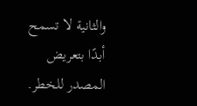والثانية لا تسمح أبدًا بتعريض المصدر للخطر.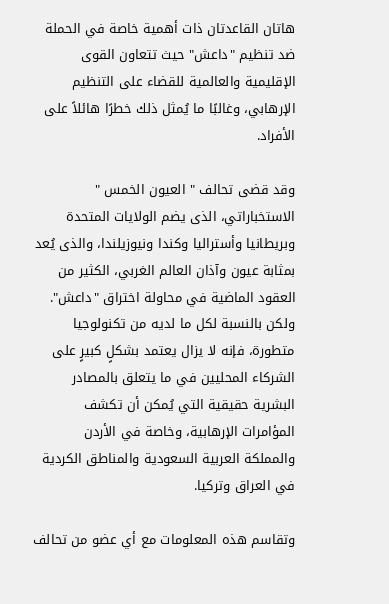هاتان القاعدتان ذات أهمية خاصة في الحملة ضد تنظيم "داعش" حيث تتعاون القوى الإقليمية والعالمية للقضاء على التنظيم الإرهابي، وغالبًا ما يُمثل ذلك خطرًا هائلاً على الأفراد.

وقد قضى تحالف " العيون الخمس " الاستخباراتي، الذى يضم الولايات المتحدة وبريطانيا وأستراليا وكندا ونيوزيلندا، والذى يُعد بمثابة عيون وآذان العالم الغربي، الكثير من العقود الماضية في محاولة اختراق "داعش". ولكن بالنسبة لكل ما لديه من تكنولوجيا متطورة، فإنه لا يزال يعتمد بشكلٍ كبيرٍ على الشركاء المحليين في ما يتعلق بالمصادر البشرية حقيقية التي يُمكن أن تكشف المؤامرات الإرهابية، وخاصة في الأردن والمملكة العربية السعودية والمناطق الكردية في العراق وتركيا.

وتقاسم هذه المعلومات مع أي عضو من تحالف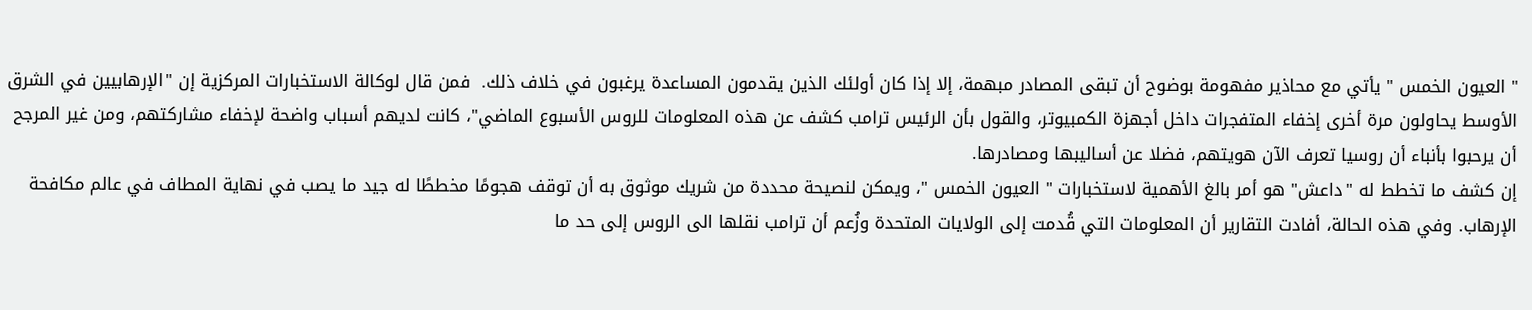" العيون الخمس " يأتي مع محاذير مفهومة بوضوح أن تبقى المصادر مبهمة، إلا إذا كان أولئك الذين يقدمون المساعدة يرغبون في خلاف ذلك.  فمن قال لوكالة الاستخبارات المركزية إن "الإرهابيين في الشرق الأوسط يحاولون مرة أخرى إخفاء المتفجرات داخل أجهزة الكمبيوتر، والقول بأن الرئيس ترامب كشف عن هذه المعلومات للروس الأسبوع الماضي"، كانت لديهم أسباب واضحة لإخفاء مشاركتهم، ومن غير المرجح أن يرحبوا بأنباء أن روسيا تعرف الآن هويتهم، فضلا عن أساليبها ومصادرها.
إن كشف ما تخطط له "داعش" هو أمر بالغ الأهمية لاستخبارات " العيون الخمس "، ويمكن لنصيحة محددة من شريك موثوق به أن توقف هجومًا مخططًا له جيد ما يصب في نهاية المطاف في عالم مكافحة الإرهاب. وفي هذه الحالة، أفادت التقارير أن المعلومات التي قُدمت إلى الولايات المتحدة وزُعم أن ترامب نقلها الى الروس إلى حد ما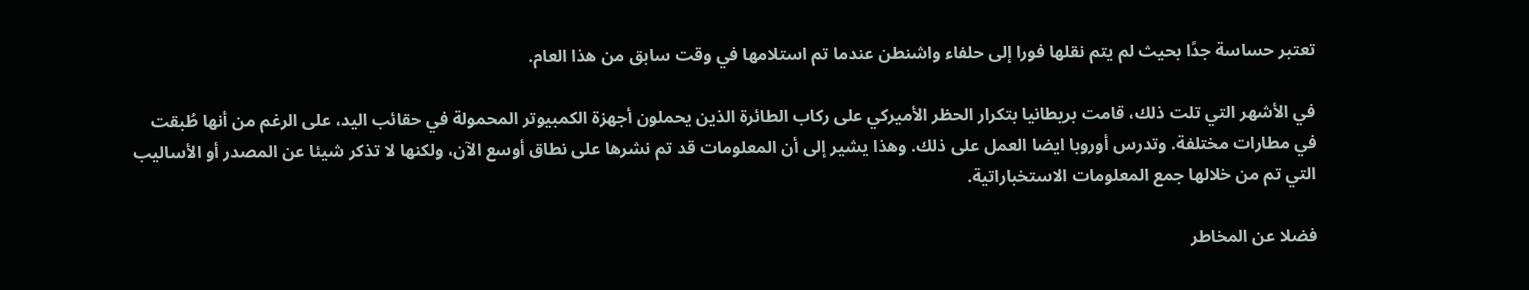تعتبر حساسة جدًا بحيث لم يتم نقلها فورا إلى حلفاء واشنطن عندما تم استلامها في وقت سابق من هذا العام.

في الأشهر التي تلت ذلك، قامت بريطانيا بتكرار الحظر الأميركي على ركاب الطائرة الذين يحملون أجهزة الكمبيوتر المحمولة في حقائب اليد، على الرغم من أنها طُبقت في مطارات مختلفة. وتدرس أوروبا ايضا العمل على ذلك. وهذا يشير إلى أن المعلومات قد تم نشرها على نطاق أوسع الآن، ولكنها لا تذكر شيئا عن المصدر أو الأساليب التي تم من خلالها جمع المعلومات الاستخباراتية.

فضلا عن المخاطر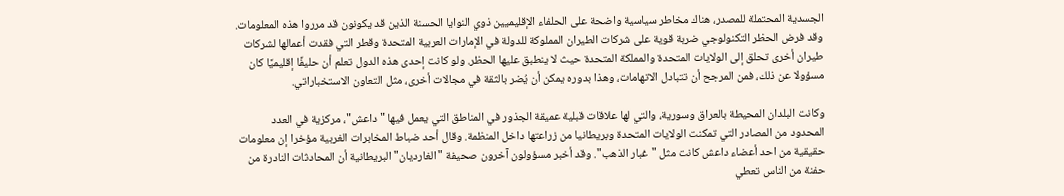الجسدية المحتملة للمصدر، هناك مخاطر سياسية واضحة على الحلفاء الإقليميين ذوي النوايا الحسنة الذين قد يكونون قد مرروا هذه المعلومات. وقد فرض الحظر التكنولوجي ضربة قوية على شركات الطيران المملوكة للدولة في الإمارات العربية المتحدة وقطر التي فقدت أعمالها لشركات طيران أخرى تحلق إلى الولايات المتحدة والمملكة المتحدة حيث لا ينطبق عليها الحظر. ولو كانت إحدى هذه الدول تعلم أن حليفًا إقليميًا كان مسؤولا عن ذلك، فمن المرجح أن تتبادل الاتهامات، وهذا بدوره يمكن أن يُضر بالثقة في مجالات أخرى، مثل التعاون الاستخباراتي.

وكانت البلدان المحيطة بالعراق وسورية، والتي لها علاقات قبلية عميقة الجذور في المناطق التي يعمل فيها "داعش"، مركزية في العدد المحدود من المصادر التي تمكنت الولايات المتحدة وبريطانيا من زراعتها داخل المنظمة. وقال أحد ضباط المخابرات الغربية مؤخرا إن معلومات حقيقية من احد أعضاء داعش كانت مثل "غبار الذهب". وقد أخبر مسؤولون آخرون صحيفة "الغارديان" البريطانية أن المحادثات النادرة من حفنة من الناس تعطي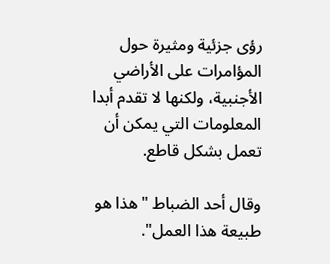رؤى جزئية ومثيرة حول المؤامرات على الأراضي الأجنبية، ولكنها لا تقدم أبدا المعلومات التي يمكن أن تعمل بشكل قاطع.

وقال أحد الضباط "هذا هو طبيعة هذا العمل".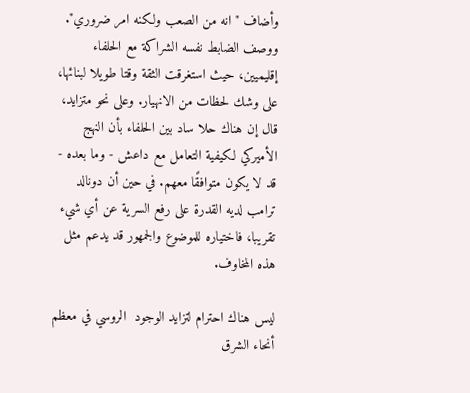وأضاف "انه من الصعب ولكنه امر ضروري". ووصف الضابط نفسه الشراكة مع الحلفاء إقليميين، حيث استغرقت الثقة وقتا طويلا لبنائها، على وشك لحظات من الانهيار. وعلى نحو متزايد، قال إن هناك حلا ساد بين الحلفاء بأن النهج الأميركي لكيفية التعامل مع داعش - وما بعده - قد لا يكون متوافقًا معهم. في حين أن دونالد ترامب لديه القدرة على رفع السرية عن أي شيء تقريبا، فاختياره للموضوع والجمهور قد يدعم مثل هذه المخاوف.

ليس هناك احترام لتزايد الوجود  الروسي في معظم أنحاء الشرق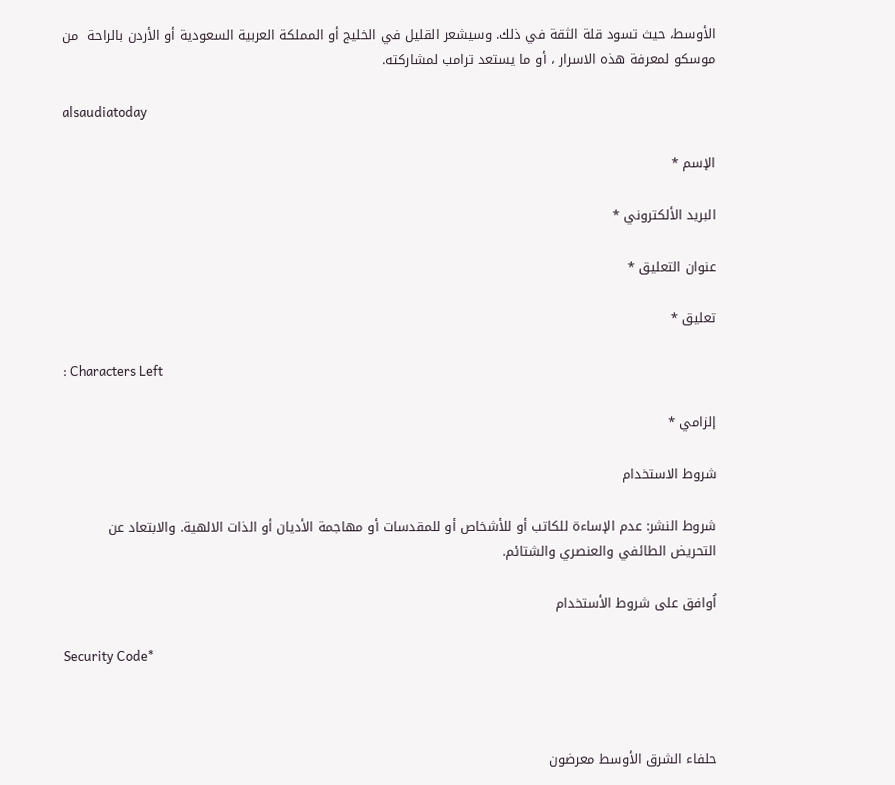الأوسط، حيث تسود قلة الثقة في ذلك. وسيشعر القليل في الخليج أو المملكة العربية السعودية أو الأردن بالراحة  من موسكو لمعرفة هذه الاسرار ، أو ما يستعد ترامب لمشاركته.

alsaudiatoday

الإسم *

البريد الألكتروني *

عنوان التعليق *

تعليق *

: Characters Left

إلزامي *

شروط الاستخدام

شروط النشر: عدم الإساءة للكاتب أو للأشخاص أو للمقدسات أو مهاجمة الأديان أو الذات الالهية. والابتعاد عن التحريض الطائفي والعنصري والشتائم.

اُوافق على شروط الأستخدام

Security Code*



حلفاء الشرق الأوسط معرضون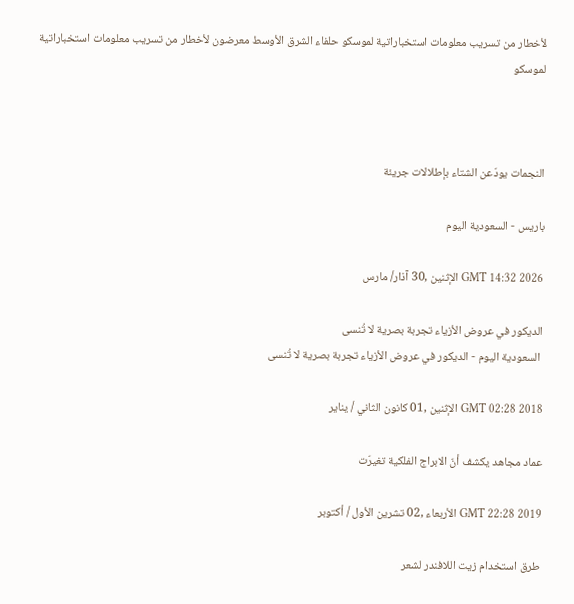لأخطار من تسريب معلومات استخباراتية لموسكو حلفاء الشرق الأوسط معرضون لأخطار من تسريب معلومات استخباراتية لموسكو



النجمات يودّعن الشتاء بإطلالات جريئة

باريس - السعودية اليوم

GMT 14:32 2026 الإثنين ,30 آذار/ مارس

الديكور في عروض الأزياء تجربة بصرية لا تُنسى
 السعودية اليوم - الديكور في عروض الأزياء تجربة بصرية لا تُنسى

GMT 02:28 2018 الإثنين ,01 كانون الثاني / يناير

عماد مجاهد يكشف أنّ الابراج الفلكية تغيرّت

GMT 22:28 2019 الأربعاء ,02 تشرين الأول / أكتوبر

طرق استخدام زيت اللافندر لشعر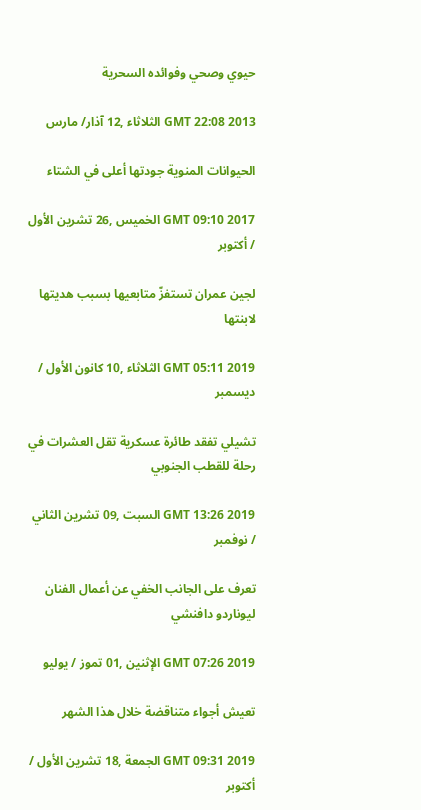حيوي وصحي وفوائده السحرية

GMT 22:08 2013 الثلاثاء ,12 آذار/ مارس

الحيوانات المنوية جودتها أعلى في الشتاء

GMT 09:10 2017 الخميس ,26 تشرين الأول / أكتوبر

لجين عمران تستفزّ متابعيها بسبب هديتها لابنتها

GMT 05:11 2019 الثلاثاء ,10 كانون الأول / ديسمبر

تشيلي تفقد طائرة عسكرية تقل العشرات في رحلة للقطب الجنوبي

GMT 13:26 2019 السبت ,09 تشرين الثاني / نوفمبر

تعرف على الجانب الخفي عن أعمال الفنان ليوناردو دافنشي

GMT 07:26 2019 الإثنين ,01 تموز / يوليو

تعيش أجواء متناقضة خلال هذا الشهر

GMT 09:31 2019 الجمعة ,18 تشرين الأول / أكتوبر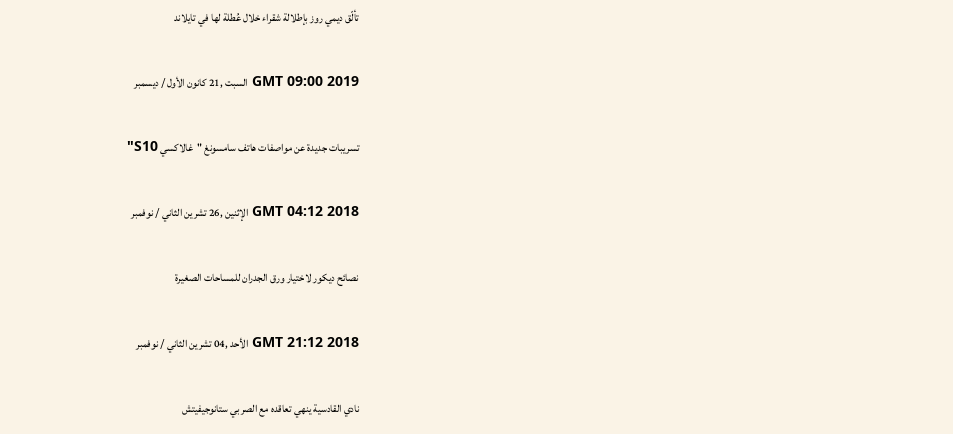تألّق ديمي روز بإطلالة شقراء خلال عُطلة لها في تايلاند

GMT 09:00 2019 السبت ,21 كانون الأول / ديسمبر

تسريبات جديدة عن مواصفات هاتف سامسونغ "غالاكسي S10"

GMT 04:12 2018 الإثنين ,26 تشرين الثاني / نوفمبر

نصائح ديكور لاختيار ورق الجدران للمساحات الصغيرة

GMT 21:12 2018 الأحد ,04 تشرين الثاني / نوفمبر

نادي القادسية ينهي تعاقده مع الصربي ستانوجيفيتش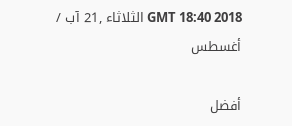GMT 18:40 2018 الثلاثاء ,21 آب / أغسطس

أفضل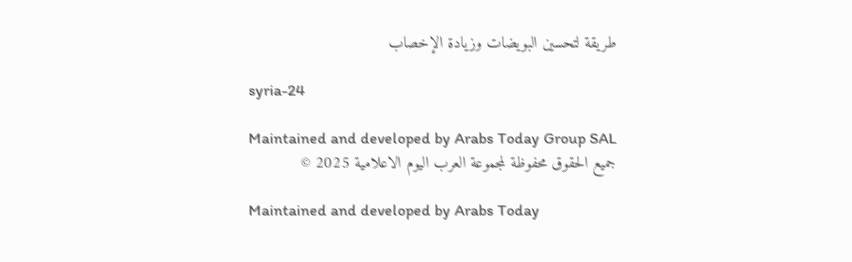طريقة لتحسين البويضات وزيادة الإخصاب

syria-24

Maintained and developed by Arabs Today Group SAL
جميع الحقوق محفوظة لمجموعة العرب اليوم الاعلامية 2025 ©

Maintained and developed by Arabs Today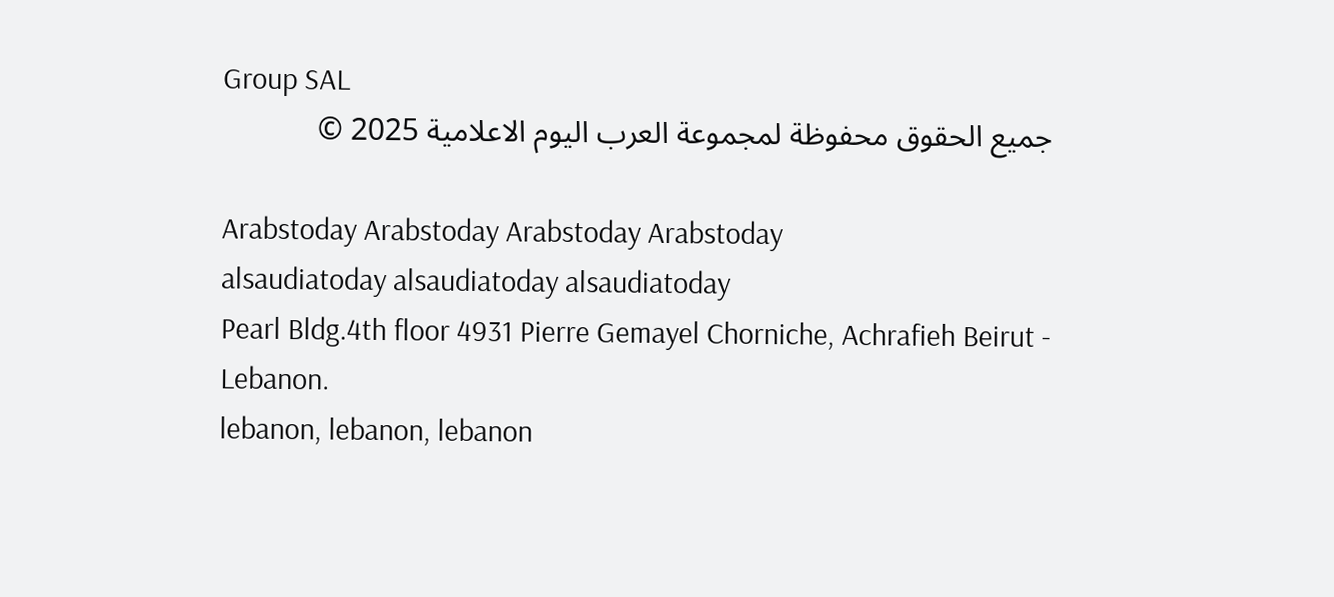Group SAL
جميع الحقوق محفوظة لمجموعة العرب اليوم الاعلامية 2025 ©

Arabstoday Arabstoday Arabstoday Arabstoday
alsaudiatoday alsaudiatoday alsaudiatoday
Pearl Bldg.4th floor 4931 Pierre Gemayel Chorniche, Achrafieh Beirut - Lebanon.
lebanon, lebanon, lebanon